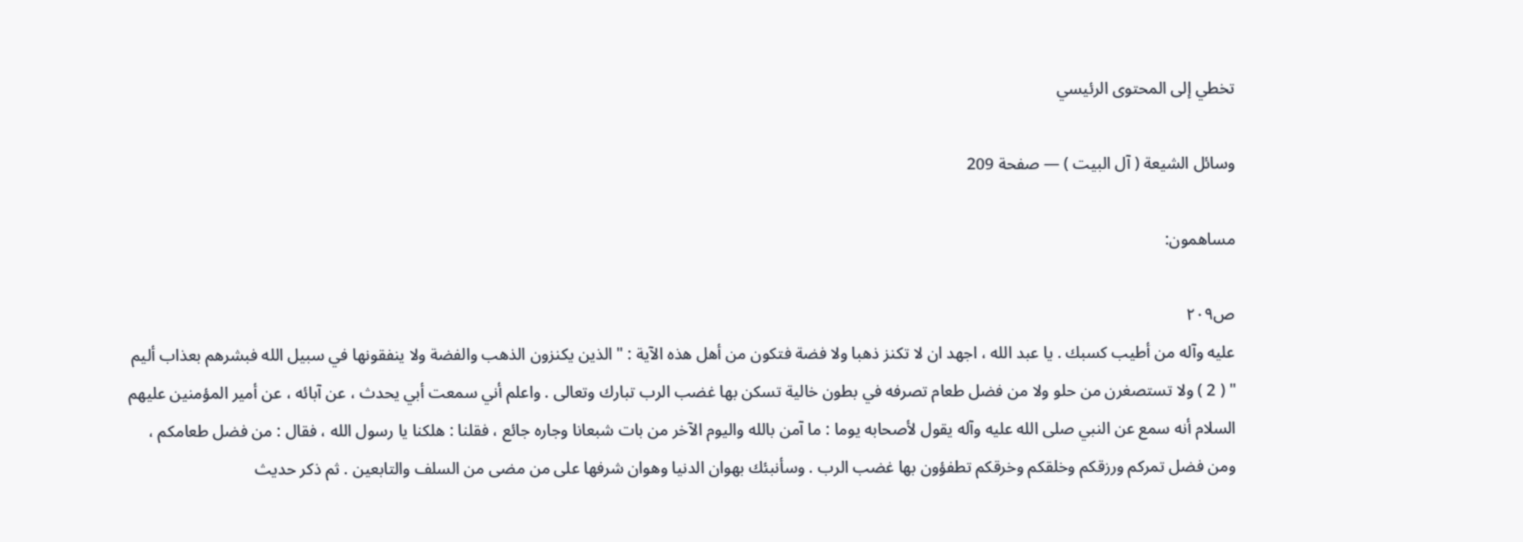تخطي إلى المحتوى الرئيسي

وسائل الشيعة ( آل البيت ) — صفحة 209

مساهمون:

ص٢٠٩
عليه وآله من أطيب كسبك . يا عبد الله ، اجهد ان لا تكنز ذهبا ولا فضة فتكون من أهل هذه الآية : " الذين يكنزون الذهب والفضة ولا ينفقونها في سبيل الله فبشرهم بعذاب أليم " ( 2 ) ولا تستصغرن من حلو ولا من فضل طعام تصرفه في بطون خالية تسكن بها غضب الرب تبارك وتعالى . واعلم أني سمعت أبي يحدث ، عن آبائه ، عن أمير المؤمنين عليهم السلام أنه سمع عن النبي صلى الله عليه وآله يقول لأصحابه يوما : ما آمن بالله واليوم الآخر من بات شبعانا وجاره جائع ، فقلنا : هلكنا يا رسول الله ، فقال : من فضل طعامكم ، ومن فضل تمركم ورزقكم وخلقكم وخرقكم تطفؤون بها غضب الرب . وسأنبئك بهوان الدنيا وهوان شرفها على من مضى من السلف والتابعين . ثم ذكر حديث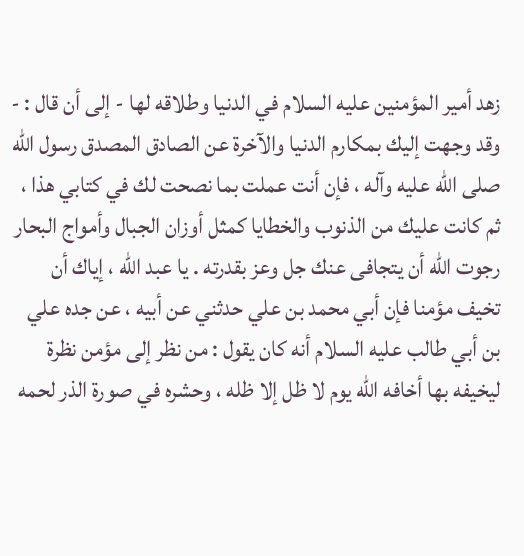زهد أمير المؤمنين عليه السلام في الدنيا وطلاقه لها - إلى أن قال : - وقد وجهت إليك بمكارم الدنيا والآخرة عن الصادق المصدق رسول الله صلى الله عليه وآله ، فإن أنت عملت بما نصحت لك في كتابي هذا ، ثم كانت عليك من الذنوب والخطايا كمثل أوزان الجبال وأمواج البحار رجوت الله أن يتجافى عنك جل وعز بقدرته . يا عبد الله ، إياك أن تخيف مؤمنا فإن أبي محمد بن علي حدثني عن أبيه ، عن جده علي بن أبي طالب عليه السلام أنه كان يقول : من نظر إلى مؤمن نظرة ليخيفه بها أخافه الله يوم لا ظل إلا ظله ، وحشره في صورة الذر لحمه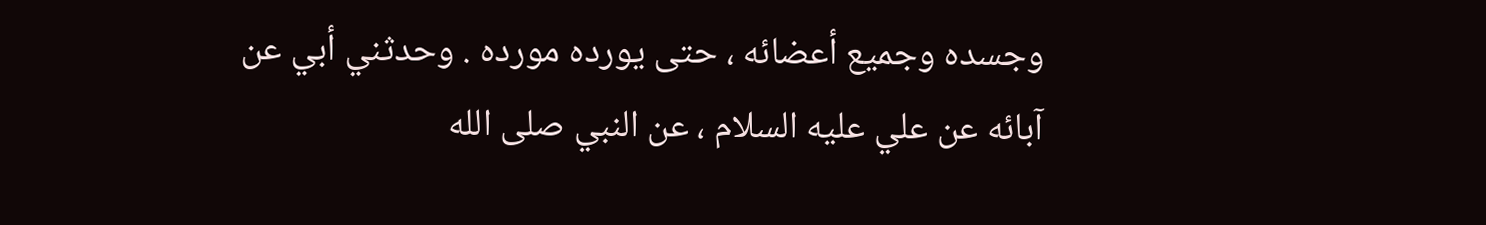وجسده وجميع أعضائه ، حتى يورده مورده . وحدثني أبي عن آبائه عن علي عليه السلام ، عن النبي صلى الله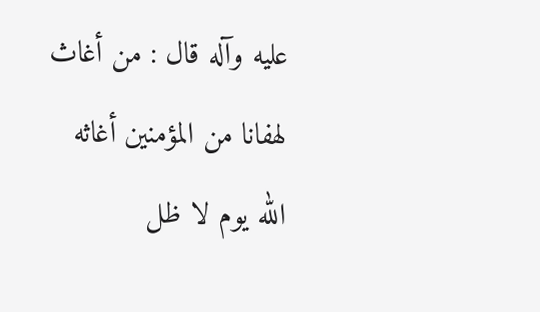عليه وآله قال : من أغاث لهفانا من المؤمنين أغاثه الله يوم لا ظل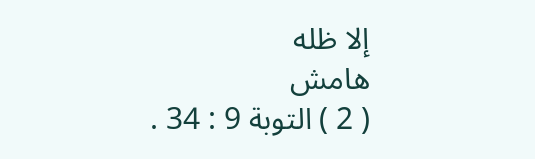إلا ظله
هامش
( 2 ) التوبة 9 : 34 .